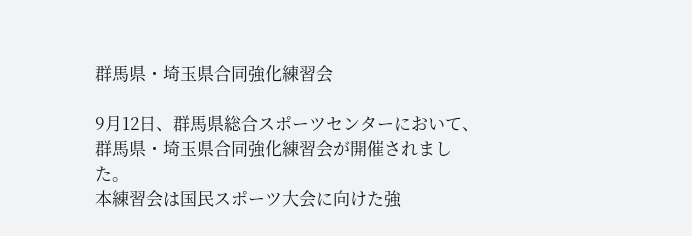群馬県・埼玉県合同強化練習会

9月12日、群馬県総合スポーツセンターにおいて、群馬県・埼玉県合同強化練習会が開催されました。
本練習会は国民スポーツ大会に向けた強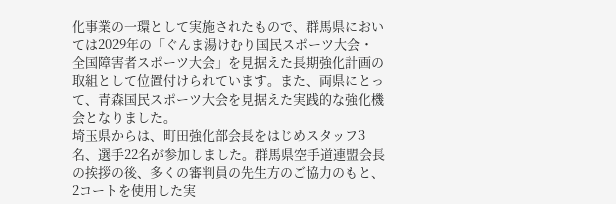化事業の一環として実施されたもので、群馬県においては2029年の「ぐんま湯けむり国民スポーツ大会・全国障害者スポーツ大会」を見据えた長期強化計画の取組として位置付けられています。また、両県にとって、青森国民スポーツ大会を見据えた実践的な強化機会となりました。
埼玉県からは、町田強化部会長をはじめスタッフ3名、選手22名が参加しました。群馬県空手道連盟会長の挨拶の後、多くの審判員の先生方のご協力のもと、2コートを使用した実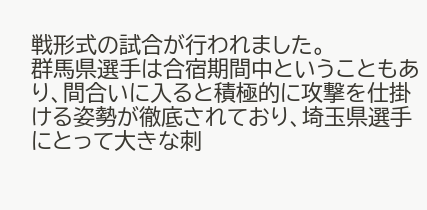戦形式の試合が行われました。
群馬県選手は合宿期間中ということもあり、間合いに入ると積極的に攻撃を仕掛ける姿勢が徹底されており、埼玉県選手にとって大きな刺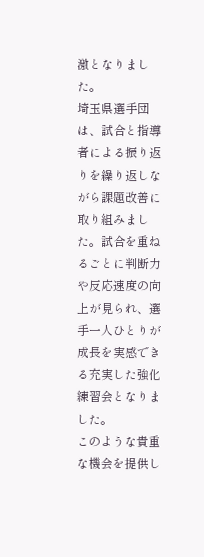激となりました。
埼玉県選手団は、試合と指導者による振り返りを繰り返しながら課題改善に取り組みました。試合を重ねるごとに判断力や反応速度の向上が見られ、選手一人ひとりが成長を実感できる充実した強化練習会となりました。
このような貴重な機会を提供し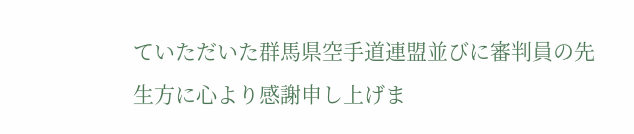ていただいた群馬県空手道連盟並びに審判員の先生方に心より感謝申し上げま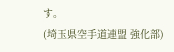す。
(埼玉県空手道連盟 強化部)